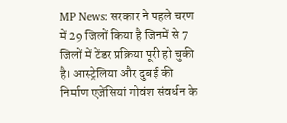MP News: सरकार ने पहले चरण में 29 जिलों किया है जिनमें से 7 जिलों में टेंडर प्रक्रिया पूरी हो चुकी है। आस्ट्रेलिया और दुबई की निर्माण एजेंसियां गोवंश संवर्धन के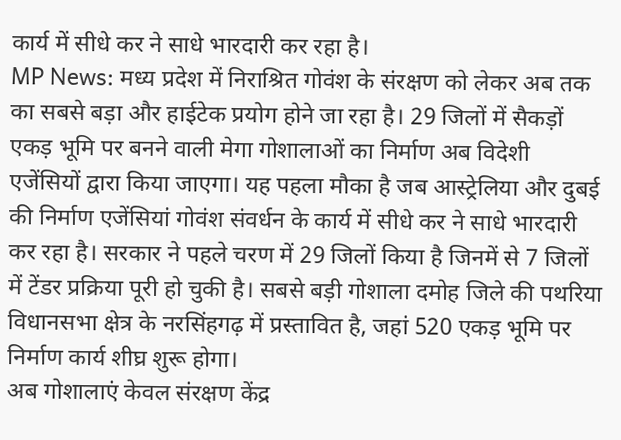कार्य में सीधे कर ने साधे भारदारी कर रहा है।
MP News: मध्य प्रदेश में निराश्रित गोवंश के संरक्षण को लेकर अब तक का सबसे बड़ा और हाईटेक प्रयोग होने जा रहा है। 29 जिलों में सैकड़ों एकड़ भूमि पर बनने वाली मेगा गोशालाओं का निर्माण अब विदेशी एजेंसियों द्वारा किया जाएगा। यह पहला मौका है जब आस्ट्रेलिया और दुबई की निर्माण एजेंसियां गोवंश संवर्धन के कार्य में सीधे कर ने साधे भारदारी कर रहा है। सरकार ने पहले चरण में 29 जिलों किया है जिनमें से 7 जिलों में टेंडर प्रक्रिया पूरी हो चुकी है। सबसे बड़ी गोशाला दमोह जिले की पथरिया विधानसभा क्षेत्र के नरसिंहगढ़ में प्रस्तावित है, जहां 520 एकड़ भूमि पर निर्माण कार्य शीघ्र शुरू होगा।
अब गोशालाएं केवल संरक्षण केंद्र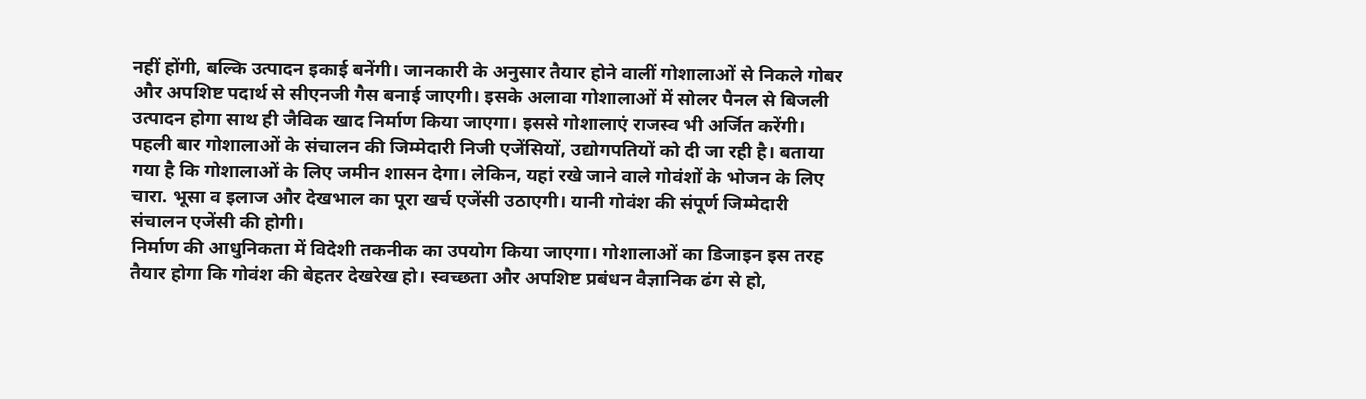नहीं होंगी, बल्कि उत्पादन इकाई बनेंगी। जानकारी के अनुसार तैयार होने वालीं गोशालाओं से निकले गोबर और अपशिष्ट पदार्थ से सीएनजी गैस बनाई जाएगी। इसके अलावा गोशालाओं में सोलर पैनल से बिजली उत्पादन होगा साथ ही जैविक खाद निर्माण किया जाएगा। इससे गोशालाएं राजस्व भी अर्जित करेंगी।
पहली बार गोशालाओं के संचालन की जिम्मेदारी निजी एजेंसियों, उद्योगपतियों को दी जा रही है। बताया गया है कि गोशालाओं के लिए जमीन शासन देगा। लेकिन, यहां रखे जाने वाले गोवंशों के भोजन के लिए चारा. भूसा व इलाज और देखभाल का पूरा खर्च एजेंसी उठाएगी। यानी गोवंश की संपूर्ण जिम्मेदारी संचालन एजेंसी की होगी।
निर्माण की आधुनिकता में विदेशी तकनीक का उपयोग किया जाएगा। गोशालाओं का डिजाइन इस तरह तैयार होगा कि गोवंश की बेहतर देखरेख हो। स्वच्छता और अपशिष्ट प्रबंधन वैज्ञानिक ढंग से हो,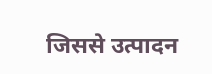जिससे उत्पादन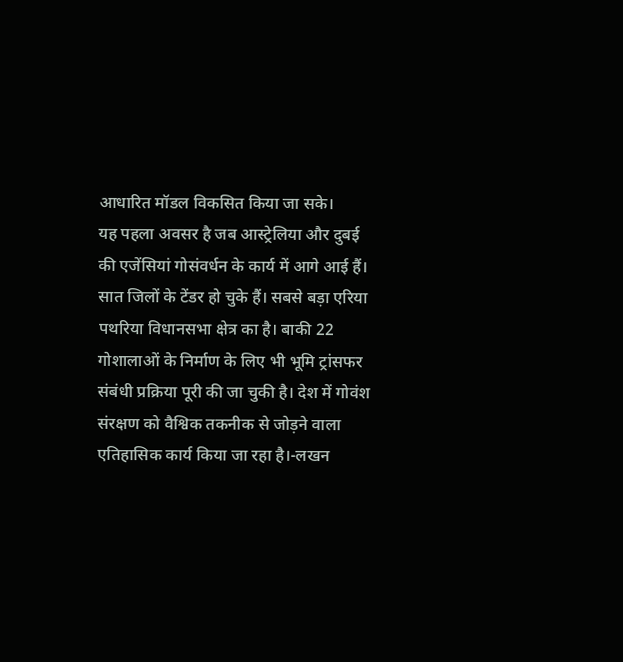आधारित मॉडल विकसित किया जा सके।
यह पहला अवसर है जब आस्ट्रेलिया और दुबई की एजेंसियां गोसंवर्धन के कार्य में आगे आई हैं। सात जिलों के टेंडर हो चुके हैं। सबसे बड़ा एरिया पथरिया विधानसभा क्षेत्र का है। बाकी 22 गोशालाओं के निर्माण के लिए भी भूमि ट्रांसफर संबंधी प्रक्रिया पूरी की जा चुकी है। देश में गोवंश संरक्षण को वैश्विक तकनीक से जोड़ने वाला एतिहासिक कार्य किया जा रहा है।-लखन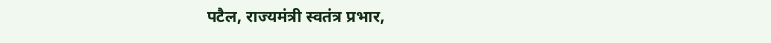पटैल, राज्यमंत्री स्वतंत्र प्रभार,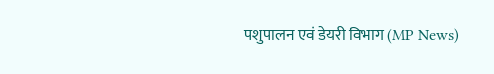पशुपालन एवं डेयरी विभाग (MP News)